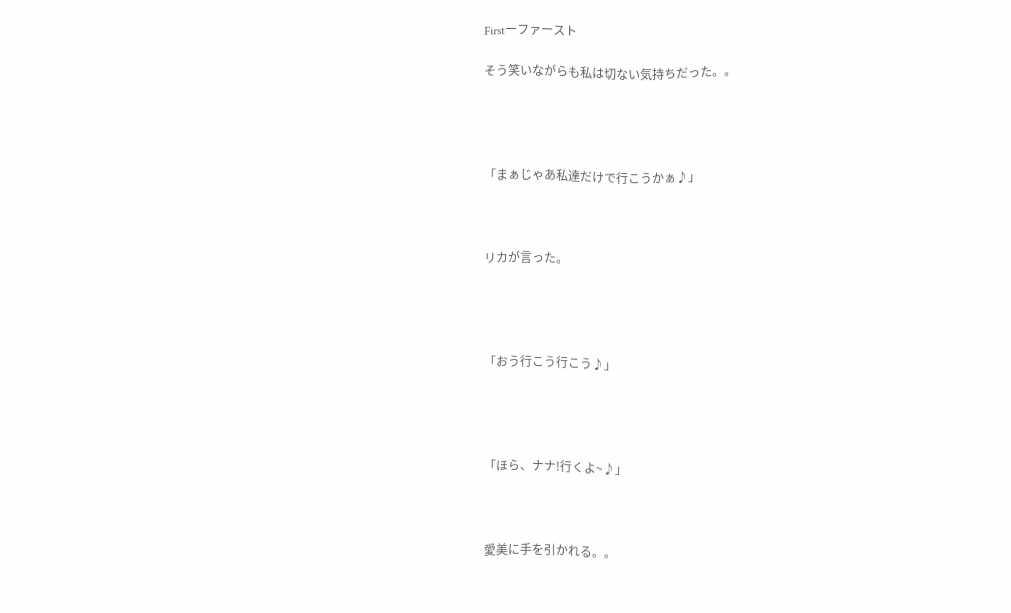Firstーファースト

そう笑いながらも私は切ない気持ちだった。。




「まぁじゃあ私達だけで行こうかぁ♪」



リカが言った。




「おう行こう行こう♪」




「ほら、ナナ!行くよ~♪」



愛美に手を引かれる。。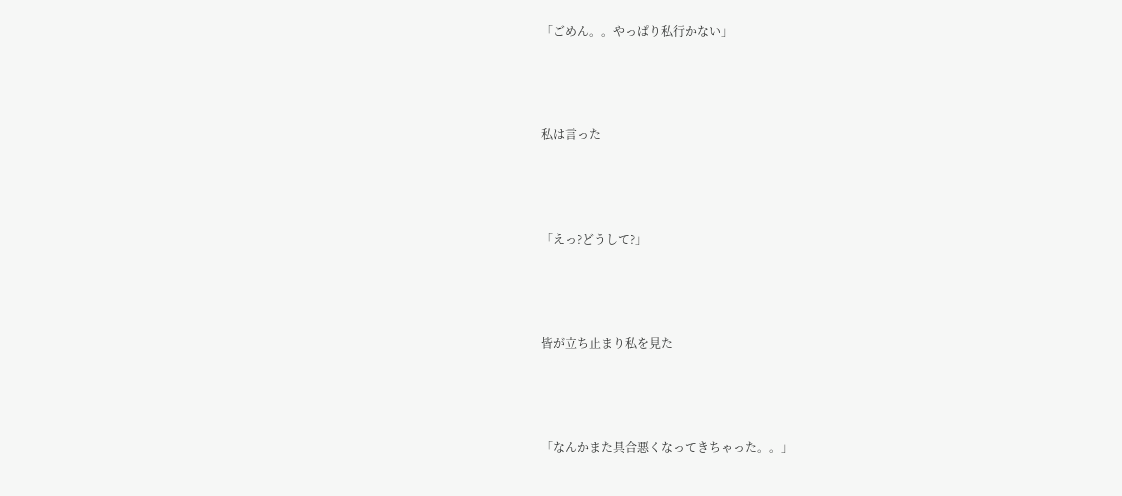「ごめん。。やっぱり私行かない」




私は言った




「えっ?どうして?」




皆が立ち止まり私を見た




「なんかまた具合悪くなってきちゃった。。」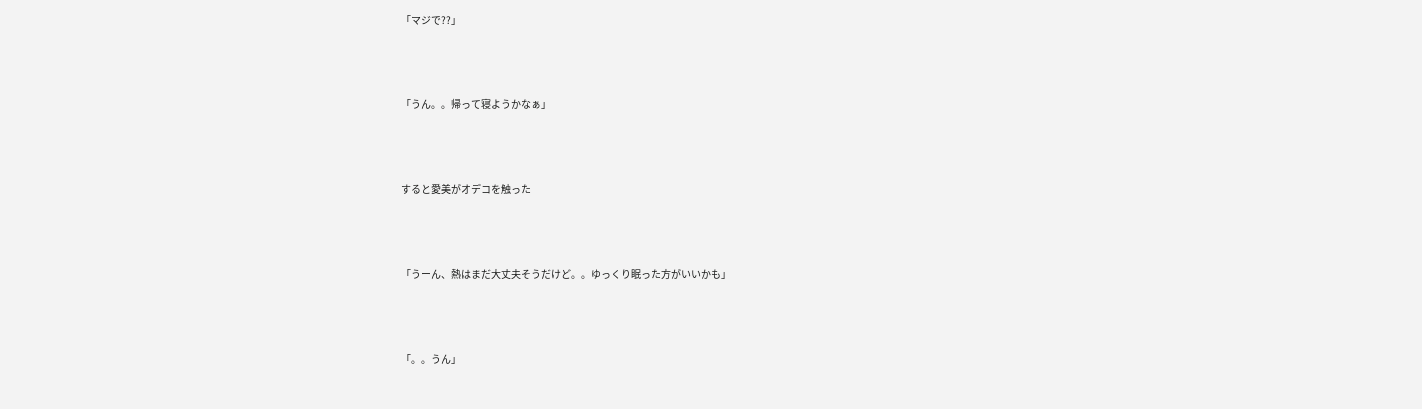「マジで??」




「うん。。帰って寝ようかなぁ」




すると愛美がオデコを触った




「うーん、熱はまだ大丈夫そうだけど。。ゆっくり眠った方がいいかも」




「。。うん」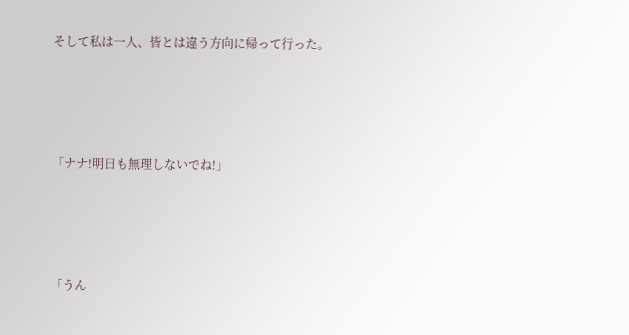そして私は一人、皆とは違う方向に帰って行った。




「ナナ!明日も無理しないでね!」




「うん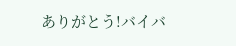ありがとう!バイバ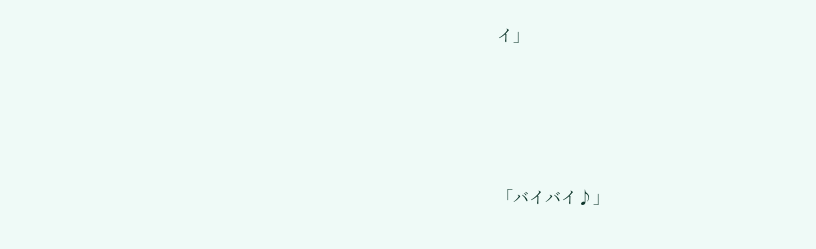イ」




「バイバイ♪」